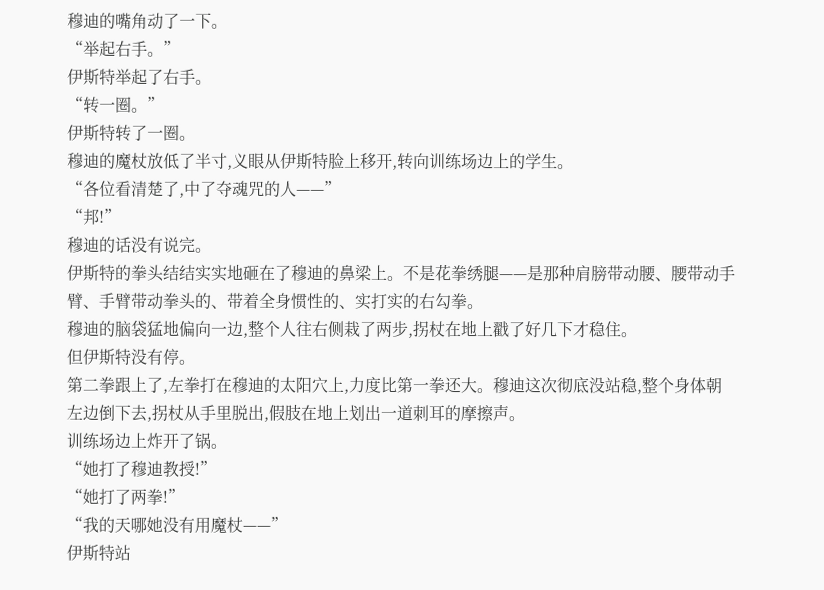穆迪的嘴角动了一下。
“举起右手。”
伊斯特举起了右手。
“转一圈。”
伊斯特转了一圈。
穆迪的魔杖放低了半寸,义眼从伊斯特脸上移开,转向训练场边上的学生。
“各位看清楚了,中了夺魂咒的人——”
“邦!”
穆迪的话没有说完。
伊斯特的拳头结结实实地砸在了穆迪的鼻梁上。不是花拳绣腿——是那种肩膀带动腰、腰带动手臂、手臂带动拳头的、带着全身惯性的、实打实的右勾拳。
穆迪的脑袋猛地偏向一边,整个人往右侧栽了两步,拐杖在地上戳了好几下才稳住。
但伊斯特没有停。
第二拳跟上了,左拳打在穆迪的太阳穴上,力度比第一拳还大。穆迪这次彻底没站稳,整个身体朝左边倒下去,拐杖从手里脱出,假肢在地上划出一道刺耳的摩擦声。
训练场边上炸开了锅。
“她打了穆迪教授!”
“她打了两拳!”
“我的天哪她没有用魔杖——”
伊斯特站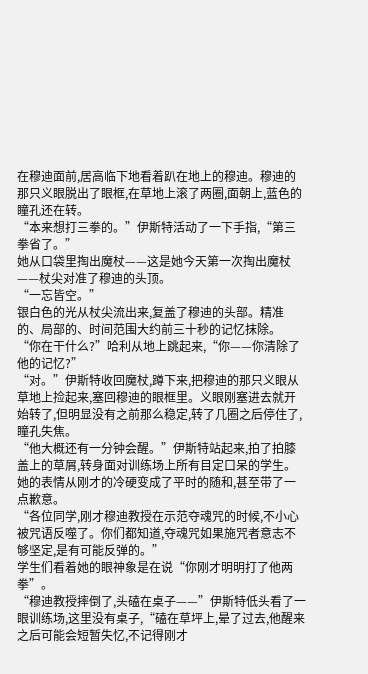在穆迪面前,居高临下地看着趴在地上的穆迪。穆迪的那只义眼脱出了眼框,在草地上滚了两圈,面朝上,蓝色的瞳孔还在转。
“本来想打三拳的。”伊斯特活动了一下手指,“第三拳省了。”
她从口袋里掏出魔杖——这是她今天第一次掏出魔杖——杖尖对准了穆迪的头顶。
“一忘皆空。”
银白色的光从杖尖流出来,复盖了穆迪的头部。精准的、局部的、时间范围大约前三十秒的记忆抹除。
“你在干什么?”哈利从地上跳起来,“你——你清除了他的记忆?”
“对。”伊斯特收回魔杖,蹲下来,把穆迪的那只义眼从草地上捡起来,塞回穆迪的眼框里。义眼刚塞进去就开始转了,但明显没有之前那么稳定,转了几圈之后停住了,瞳孔失焦。
“他大概还有一分钟会醒。”伊斯特站起来,拍了拍膝盖上的草屑,转身面对训练场上所有目定口呆的学生。
她的表情从刚才的冷硬变成了平时的随和,甚至带了一点歉意。
“各位同学,刚才穆迪教授在示范夺魂咒的时候,不小心被咒语反噬了。你们都知道,夺魂咒如果施咒者意志不够坚定,是有可能反弹的。”
学生们看着她的眼神象是在说“你刚才明明打了他两拳”。
“穆迪教授摔倒了,头磕在桌子——”伊斯特低头看了一眼训练场,这里没有桌子,“磕在草坪上,晕了过去,他醒来之后可能会短暂失忆,不记得刚才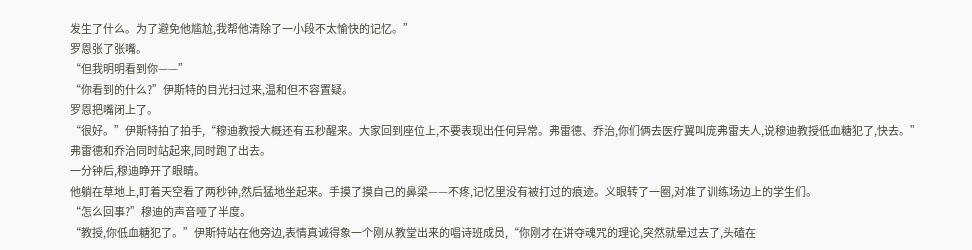发生了什么。为了避免他尴尬,我帮他清除了一小段不太愉快的记忆。”
罗恩张了张嘴。
“但我明明看到你——”
“你看到的什么?”伊斯特的目光扫过来,温和但不容置疑。
罗恩把嘴闭上了。
“很好。”伊斯特拍了拍手,“穆迪教授大概还有五秒醒来。大家回到座位上,不要表现出任何异常。弗雷德、乔治,你们俩去医疗翼叫庞弗雷夫人,说穆迪教授低血糖犯了,快去。”
弗雷德和乔治同时站起来,同时跑了出去。
一分钟后,穆迪睁开了眼睛。
他躺在草地上,盯着天空看了两秒钟,然后猛地坐起来。手摸了摸自己的鼻梁——不疼,记忆里没有被打过的痕迹。义眼转了一圈,对准了训练场边上的学生们。
“怎么回事?”穆迪的声音哑了半度。
“教授,你低血糖犯了。”伊斯特站在他旁边,表情真诚得象一个刚从教堂出来的唱诗班成员,“你刚才在讲夺魂咒的理论,突然就晕过去了,头磕在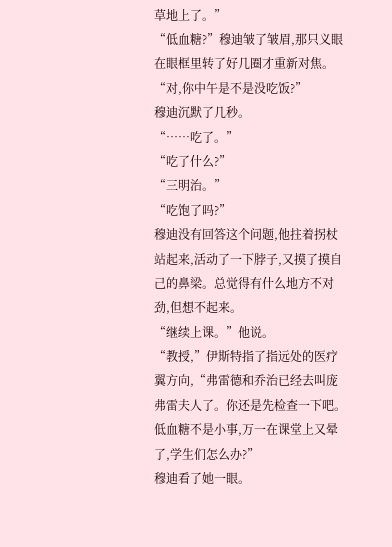草地上了。”
“低血糖?”穆迪皱了皱眉,那只义眼在眼框里转了好几圈才重新对焦。
“对,你中午是不是没吃饭?”
穆迪沉默了几秒。
“……吃了。”
“吃了什么?”
“三明治。”
“吃饱了吗?”
穆迪没有回答这个问题,他拄着拐杖站起来,活动了一下脖子,又摸了摸自己的鼻梁。总觉得有什么地方不对劲,但想不起来。
“继续上课。”他说。
“教授,”伊斯特指了指远处的医疗翼方向,“弗雷德和乔治已经去叫庞弗雷夫人了。你还是先检查一下吧。低血糖不是小事,万一在课堂上又晕了,学生们怎么办?”
穆迪看了她一眼。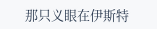那只义眼在伊斯特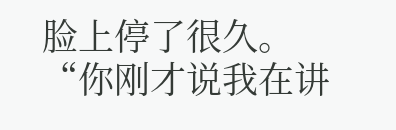脸上停了很久。
“你刚才说我在讲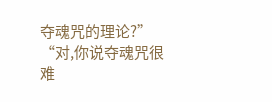夺魂咒的理论?”
“对,你说夺魂咒很难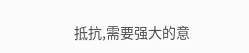抵抗,需要强大的意